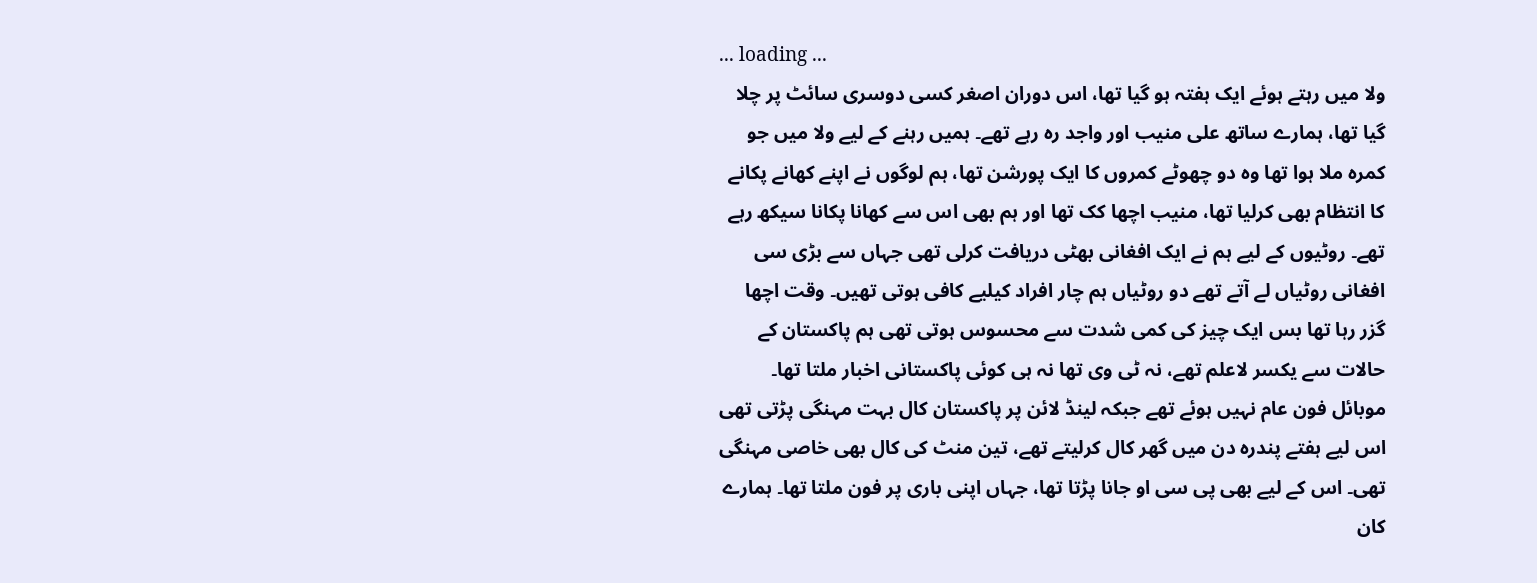... loading ...
ولا میں رہتے ہوئے ایک ہفتہ ہو گیا تھا، اس دوران اصغر کسی دوسری سائٹ پر چلا گیا تھا، ہمارے ساتھ علی منیب اور واجد رہ رہے تھے۔ ہمیں رہنے کے لیے ولا میں جو کمرہ ملا ہوا تھا وہ دو چھوٹے کمروں کا ایک پورشن تھا، ہم لوگوں نے اپنے کھانے پکانے کا انتظام بھی کرلیا تھا، منیب اچھا کک تھا اور ہم بھی اس سے کھانا پکانا سیکھ رہے تھے۔ روٹیوں کے لیے ہم نے ایک افغانی بھٹی دریافت کرلی تھی جہاں سے بڑی سی افغانی روٹیاں لے آتے تھے دو روٹیاں ہم چار افراد کیلیے کافی ہوتی تھیں۔ وقت اچھا گزر رہا تھا بس ایک چیز کی کمی شدت سے محسوس ہوتی تھی ہم پاکستان کے حالات سے یکسر لاعلم تھے، نہ ٹی وی تھا نہ ہی کوئی پاکستانی اخبار ملتا تھا۔ موبائل فون عام نہیں ہوئے تھے جبکہ لینڈ لائن پر پاکستان کال بہت مہنگی پڑتی تھی اس لیے ہفتے پندرہ دن میں گھر کال کرلیتے تھے، تین منٹ کی کال بھی خاصی مہنگی تھی۔ اس کے لیے بھی پی سی او جانا پڑتا تھا، جہاں اپنی باری پر فون ملتا تھا۔ ہمارے کان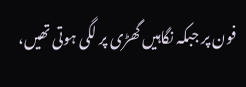فون پر جبکہ نگاہیں گھڑی پر لگی ہوتی تھیں،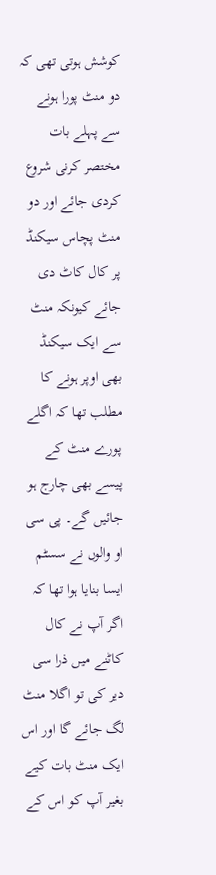کوشش ہوتی تھی کہ دو منٹ پورا ہونے سے پہلے بات مختصر کرنی شروع کردی جائے اور دو منٹ پچاس سیکنڈ پر کال کاٹ دی جائے کیونکہ منٹ سے ایک سیکنڈ بھی اوپر ہونے کا مطلب تھا کہ اگلے پورے منٹ کے پیسے بھی چارج ہو جائیں گے۔ پی سی او والوں نے سسٹم ایسا بنایا ہوا تھا کہ اگر آپ نے کال کاٹنے میں ذرا سی دیر کی تو اگلا منٹ لگ جائے گا اور اس ایک منٹ بات کیے بغیر آپ کو اس کے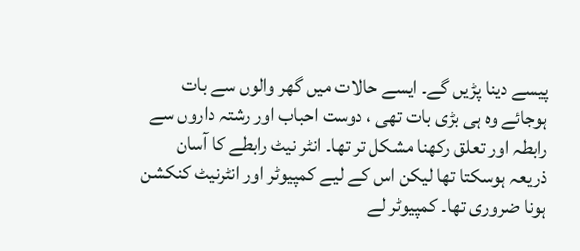پیسے دینا پڑیں گے۔ ایسے حالات میں گھر والوں سے بات ہوجائے وہ ہی بڑی بات تھی ، دوست احباب اور رشتہ داروں سے رابطہ اور تعلق رکھنا مشکل تر تھا۔ انٹر نیٹ رابطے کا آسان ذریعہ ہوسکتا تھا لیکن اس کے لیے کمپیوٹر اور انٹرنیٹ کنکشن ہونا ضروری تھا۔ کمپیوٹر لے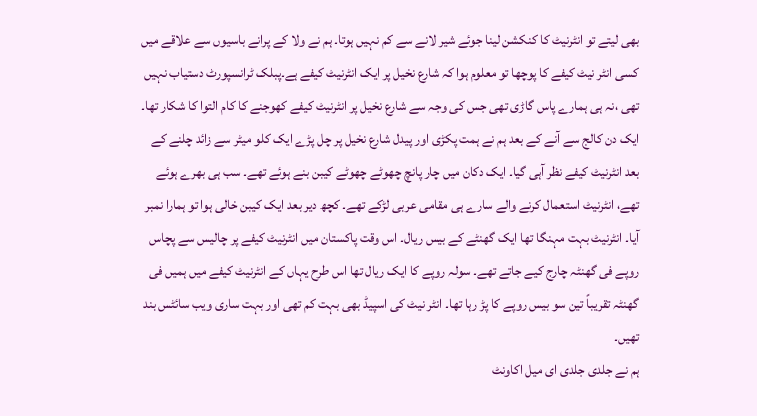بھی لیتے تو انٹرنیٹ کا کنکشن لینا جوئے شیر لانے سے کم نہیں ہوتا۔ ہم نے ولا کے پرانے باسیوں سے علاقے میں کسی انٹر نیٹ کیفے کا پوچھا تو معلوم ہوا کہ شارع نخیل پر ایک انٹرنیٹ کیفے ہے۔پبلک ٹرانسپورٹ دستیاب نہیں تھی ،نہ ہی ہمارے پاس گاڑی تھی جس کی وجہ سے شارع نخیل پر انٹرنیٹ کیفے کھوجنے کا کام التوا کا شکار تھا۔ ایک دن کالج سے آنے کے بعد ہم نے ہمت پکڑی اور پیدل شارع نخیل پر چل پڑے ایک کلو میٹر سے زائد چلنے کے بعد انٹرنیٹ کیفے نظر آہی گیا۔ ایک دکان میں چار پانچ چھوٹے چھوٹے کیبن بنے ہوئے تھے۔ سب ہی بھرے ہوئے تھے، انٹرنیٹ استعمال کرنے والے سارے ہی مقامی عربی لڑکے تھے۔ کچھ دیر بعد ایک کیبن خالی ہوا تو ہمارا نمبر آیا۔ انٹرنیٹ بہت مہنگا تھا ایک گھنٹے کے بیس ریال۔ اس وقت پاکستان میں انٹرنیٹ کیفے پر چالیس سے پچاس روپے فی گھنٹہ چارج کیے جاتے تھے۔ سولہ روپے کا ایک ریال تھا اس طرح یہاں کے انٹرنیٹ کیفے میں ہمیں فی گھنٹہ تقریباً تین سو بیس روپے کا پڑ رہا تھا۔ انٹر نیٹ کی اسپیڈ بھی بہت کم تھی اور بہت ساری ویب سائٹس بند تھیں۔
ہم نے جلدی جلدی ای میل اکاونٹ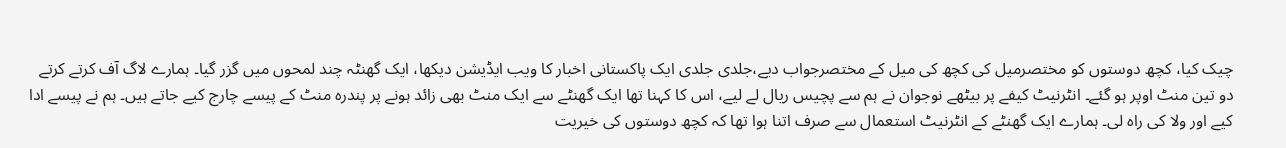چیک کیا، کچھ دوستوں کو مختصرمیل کی کچھ کی میل کے مختصرجواب دیے،جلدی جلدی ایک پاکستانی اخبار کا ویب ایڈیشن دیکھا، ایک گھنٹہ چند لمحوں میں گزر گیا۔ ہمارے لاگ آف کرتے کرتے دو تین منٹ اوپر ہو گئے۔ انٹرنیٹ کیفے پر بیٹھے نوجوان نے ہم سے پچیس ریال لے لیے، اس کا کہنا تھا ایک گھنٹے سے ایک منٹ بھی زائد ہونے پر پندرہ منٹ کے پیسے چارج کیے جاتے ہیں۔ ہم نے پیسے ادا کیے اور ولا کی راہ لی۔ ہمارے ایک گھنٹے کے انٹرنیٹ استعمال سے صرف اتنا ہوا تھا کہ کچھ دوستوں کی خیریت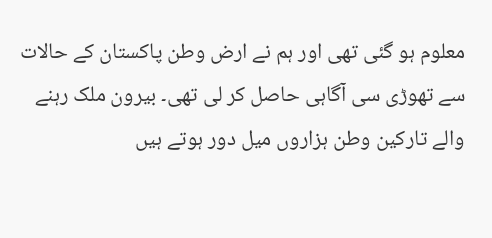معلوم ہو گئی تھی اور ہم نے ارض وطن پاکستان کے حالات سے تھوڑی سی آگاہی حاصل کر لی تھی۔ بیرون ملک رہنے والے تارکین وطن ہزاروں میل دور ہوتے ہیں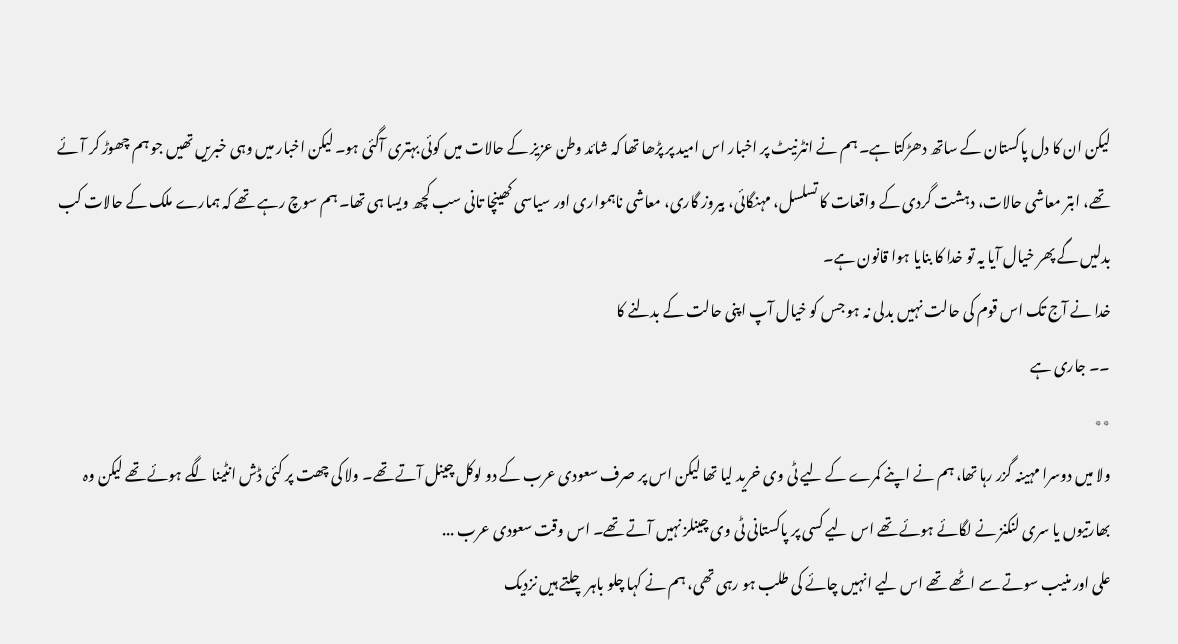لیکن ان کا دل پاکستان کے ساتھ دھڑکتا ہے۔ ہم نے انٹرنیٹ پر اخبار اس امید پر پڑھا تھا کہ شائد وطن عزیز کے حالات میں کوئی بہتری آگئی ہو۔ لیکن اخبار میں وہی خبریں تھیں جو ہم چھوڑ کر آئے تھے، ابتر معاشی حالات، دہشت گردی کے واقعات کا تسلسل، مہنگائی، بیروز گاری، معاشی ناہمواری اور سیاسی کھینچا تانی سب کچھ ویسا ہی تھا۔ ہم سوچ رہے تھے کہ ہمارے ملک کے حالات کب بدلیں گے پھر خیال آیا یہ تو خدا کا بنایا ہوا قانون ہے۔
خدا نے آج تک اس قوم کی حالت نہیں بدلی نہ ہو جس کو خیال آپ اپنی حالت کے بدلنے کا
۔۔ جاری ہے
٭٭
ولا میں دوسرا مہینہ گزر رہا تھا، ہم نے اپنے کمرے کے لیے ٹی وی خرید لیا تھا لیکن اس پر صرف سعودی عرب کے دو لوکل چینل آتے تھے۔ ولا کی چھت پر کئی ڈش انٹینا لگے ہوئے تھے لیکن وہ بھارتیوں یا سری لنکنز نے لگائے ہوئے تھے اس لیے کسی پر پاکستانی ٹی وی چینلز نہیں آتے تھے۔ اس وقت سعودی عرب ...
علی اور منیب سوتے سے اٹھے تھے اس لیے انہیں چائے کی طلب ہو رہی تھی، ہم نے کہا چلو باہر چلتے ہیں نزدیک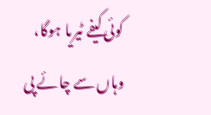کوئی کیفے ٹیریا ہوگا، وہاں سے چائے پی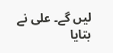لیں گے۔ علی نے بتایا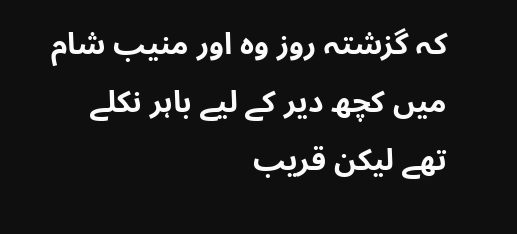کہ گزشتہ روز وہ اور منیب شام میں کچھ دیر کے لیے باہر نکلے تھے لیکن قریب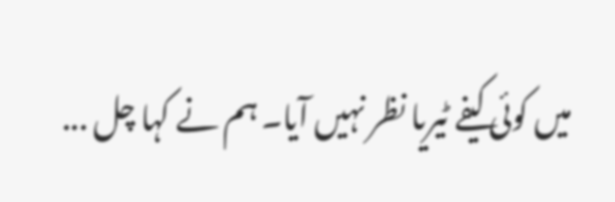میں کوئی کیفے ٹیریا نظر نہیں آیا۔ ہم نے کہا چل ...